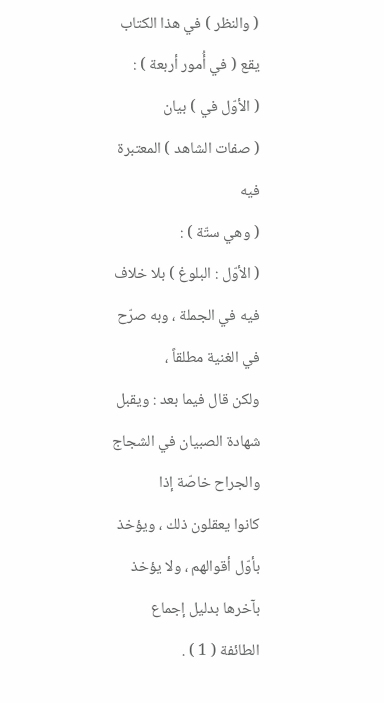( والنظر ) في هذا الكتاب يقع ( في أُمور أربعة ) :
( الأوّل في ) بيان
( صفات الشاهد ) المعتبرة فيه
( وهي ستّة ) :
( الأوّل : البلوغ ) بلا خلاف فيه في الجملة ، وبه صرّح في الغنية مطلقاً ،
ولكن قال فيما بعد : ويقبل شهادة الصبيان في الشجاج والجراح خاصّة إذا
كانوا يعقلون ذلك ، ويؤخذ بأوّل أقوالهم ، ولا يؤخذ بآخرها بدليل إجماع
الطائفة ( 1 ) .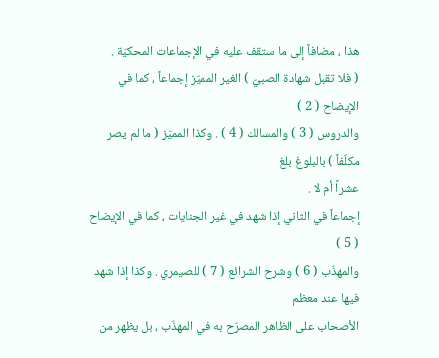هذا ، مضافاً إلى ما ستقف عليه في الإجماعات المحكيّة .
( فلا تقبل شهادة الصبيّ ) الغير المميّز إجماعاً ، كما في الإيضاح ( 2 )
والدروس ( 3 ) والمسالك ( 4 ) . وكذا المميّز ( ما لم يصر مكلّفاً ) بالبلوغ بلغ
عشراً أم لا .
إجماعاً في الثاني إذا شهد في غير الجنايات ، كما في الإيضاح ( 5 )
والمهذّب ( 6 ) وشرح الشرائع ( 7 ) للصيمري . وكذا إذا شهد فيها عند معظم
الأصحاب على الظاهر المصرّح به في المهذّب ، بل يظهر من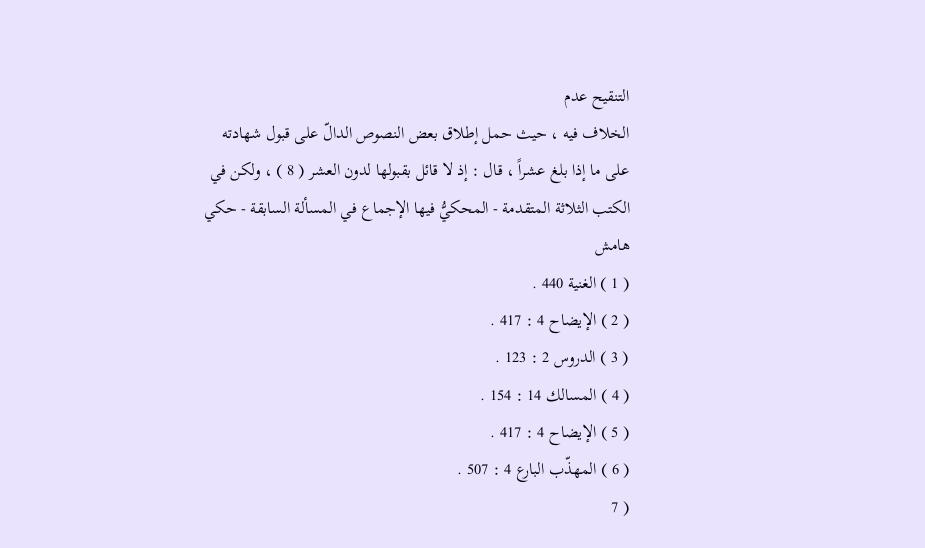التنقيح عدم
الخلاف فيه ، حيث حمل إطلاق بعض النصوص الدالّ على قبول شهادته
على ما إذا بلغ عشراً ، قال : إذ لا قائل بقبولها لدون العشر ( 8 ) ، ولكن في
الكتب الثلاثة المتقدمة - المحكيُّ فيها الإجماع في المسألة السابقة - حكي
هامش
( 1 ) الغنية 440 .
( 2 ) الإيضاح 4 : 417 .
( 3 ) الدروس 2 : 123 .
( 4 ) المسالك 14 : 154 .
( 5 ) الإيضاح 4 : 417 .
( 6 ) المهذّب البارع 4 : 507 .
( 7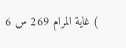) غاية المرام 269 س 6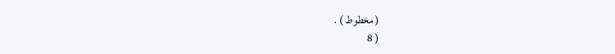( مخطوط ) .
( 8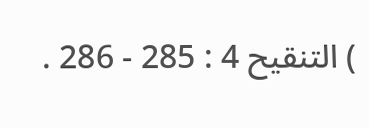) التنقيح 4 : 285 - 286 .